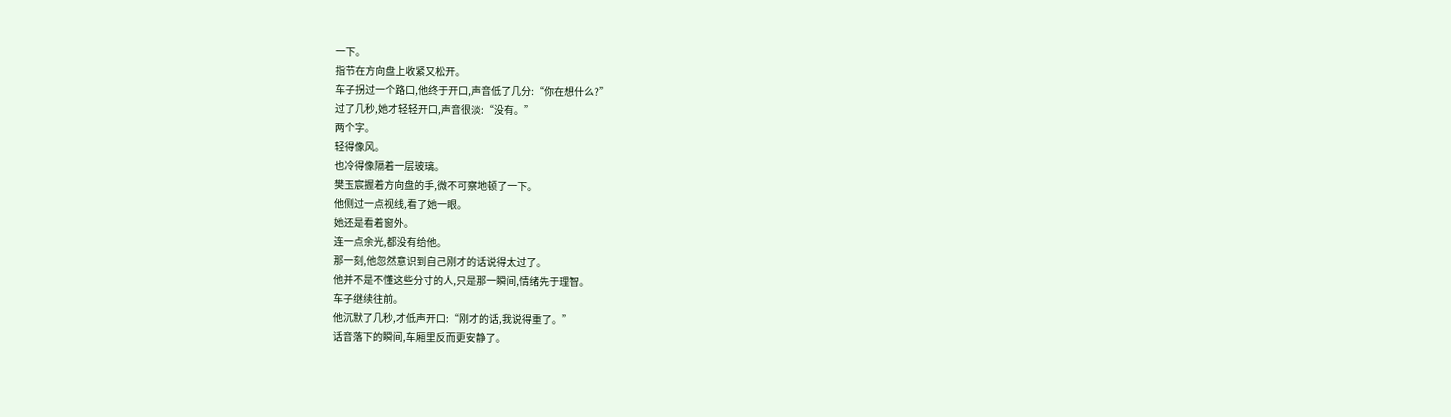一下。
指节在方向盘上收紧又松开。
车子拐过一个路口,他终于开口,声音低了几分:“你在想什么?”
过了几秒,她才轻轻开口,声音很淡:“没有。”
两个字。
轻得像风。
也冷得像隔着一层玻璃。
樊玉宸握着方向盘的手,微不可察地顿了一下。
他侧过一点视线,看了她一眼。
她还是看着窗外。
连一点余光,都没有给他。
那一刻,他忽然意识到自己刚才的话说得太过了。
他并不是不懂这些分寸的人,只是那一瞬间,情绪先于理智。
车子继续往前。
他沉默了几秒,才低声开口:“刚才的话,我说得重了。”
话音落下的瞬间,车厢里反而更安静了。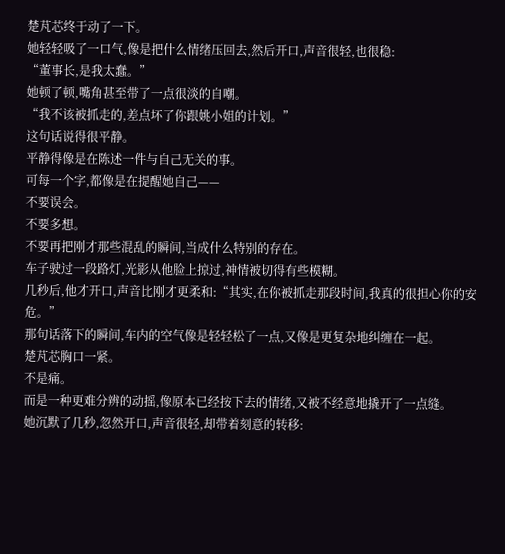楚芃芯终于动了一下。
她轻轻吸了一口气,像是把什么情绪压回去,然后开口,声音很轻,也很稳:
“董事长,是我太蠢。”
她顿了顿,嘴角甚至带了一点很淡的自嘲。
“我不该被抓走的,差点坏了你跟姚小姐的计划。”
这句话说得很平静。
平静得像是在陈述一件与自己无关的事。
可每一个字,都像是在提醒她自己——
不要误会。
不要多想。
不要再把刚才那些混乱的瞬间,当成什么特别的存在。
车子驶过一段路灯,光影从他脸上掠过,神情被切得有些模糊。
几秒后,他才开口,声音比刚才更柔和:“其实,在你被抓走那段时间,我真的很担心你的安危。”
那句话落下的瞬间,车内的空气像是轻轻松了一点,又像是更复杂地纠缠在一起。
楚芃芯胸口一紧。
不是痛。
而是一种更难分辨的动摇,像原本已经按下去的情绪,又被不经意地撬开了一点缝。
她沉默了几秒,忽然开口,声音很轻,却带着刻意的转移: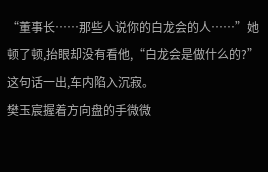“董事长……那些人说你的白龙会的人……”她顿了顿,抬眼却没有看他,“白龙会是做什么的?”
这句话一出,车内陷入沉寂。
樊玉宸握着方向盘的手微微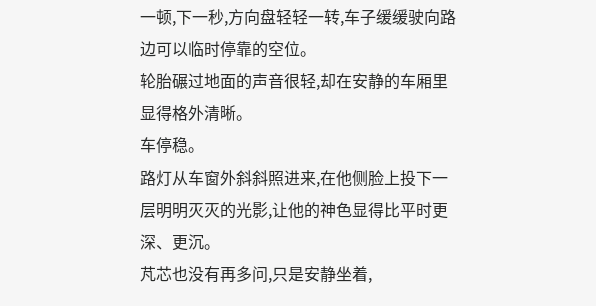一顿,下一秒,方向盘轻轻一转,车子缓缓驶向路边可以临时停靠的空位。
轮胎碾过地面的声音很轻,却在安静的车厢里显得格外清晰。
车停稳。
路灯从车窗外斜斜照进来,在他侧脸上投下一层明明灭灭的光影,让他的神色显得比平时更深、更沉。
芃芯也没有再多问,只是安静坐着,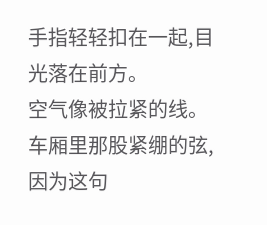手指轻轻扣在一起,目光落在前方。
空气像被拉紧的线。
车厢里那股紧绷的弦,因为这句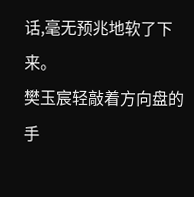话,毫无预兆地软了下来。
樊玉宸轻敲着方向盘的手